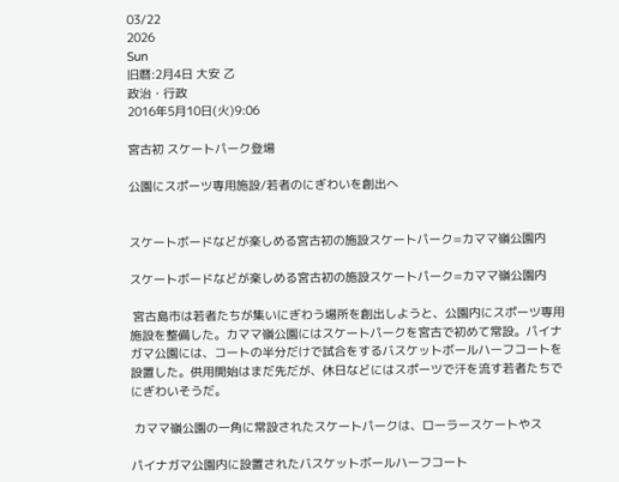03/22
2026
Sun
旧暦:2月4日 大安 乙
政治・行政
2016年5月10日(火)9:06

宮古初 スケートパーク登場

公園にスポーツ専用施設/若者のにぎわいを創出へ


スケートボードなどが楽しめる宮古初の施設スケートパーク=カママ嶺公園内

スケートボードなどが楽しめる宮古初の施設スケートパーク=カママ嶺公園内

 宮古島市は若者たちが集いにぎわう場所を創出しようと、公園内にスポーツ専用施設を整備した。カママ嶺公園にはスケートパークを宮古で初めて常設。パイナガマ公園には、コートの半分だけで試合をするバスケットボールハーフコートを設置した。供用開始はまだ先だが、休日などにはスポーツで汗を流す若者たちでにぎわいそうだ。

 カママ嶺公園の一角に常設されたスケートパークは、ローラースケートやス

パイナガマ公園内に設置されたバスケットボールハーフコート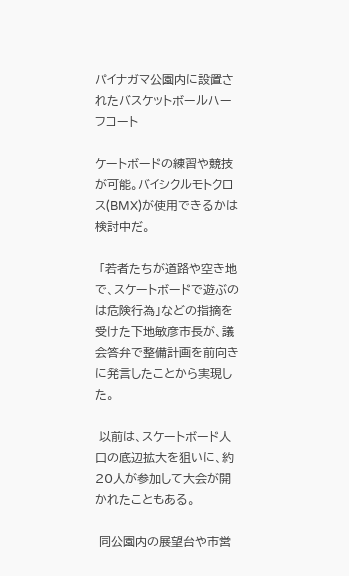パイナガマ公園内に設置されたバスケットボールハーフコート

ケートボードの練習や競技が可能。バイシクルモトクロス(BMX)が使用できるかは検討中だ。

 「若者たちが道路や空き地で、スケートボードで遊ぶのは危険行為」などの指摘を受けた下地敏彦市長が、議会答弁で整備計画を前向きに発言したことから実現した。

 以前は、スケートボード人口の底辺拡大を狙いに、約20人が参加して大会が開かれたこともある。

 同公園内の展望台や市営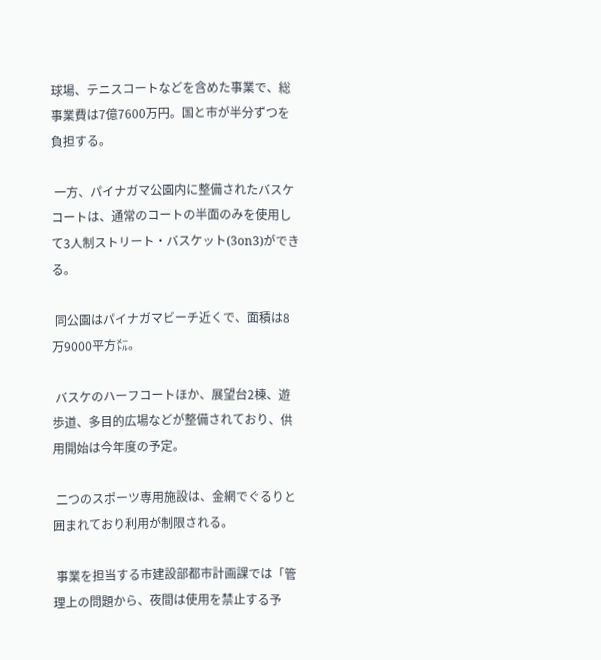球場、テニスコートなどを含めた事業で、総事業費は7億7600万円。国と市が半分ずつを負担する。

 一方、パイナガマ公園内に整備されたバスケコートは、通常のコートの半面のみを使用して3人制ストリート・バスケット(3on3)ができる。

 同公園はパイナガマビーチ近くで、面積は8万9000平方㍍。

 バスケのハーフコートほか、展望台2棟、遊歩道、多目的広場などが整備されており、供用開始は今年度の予定。

 二つのスポーツ専用施設は、金網でぐるりと囲まれており利用が制限される。

 事業を担当する市建設部都市計画課では「管理上の問題から、夜間は使用を禁止する予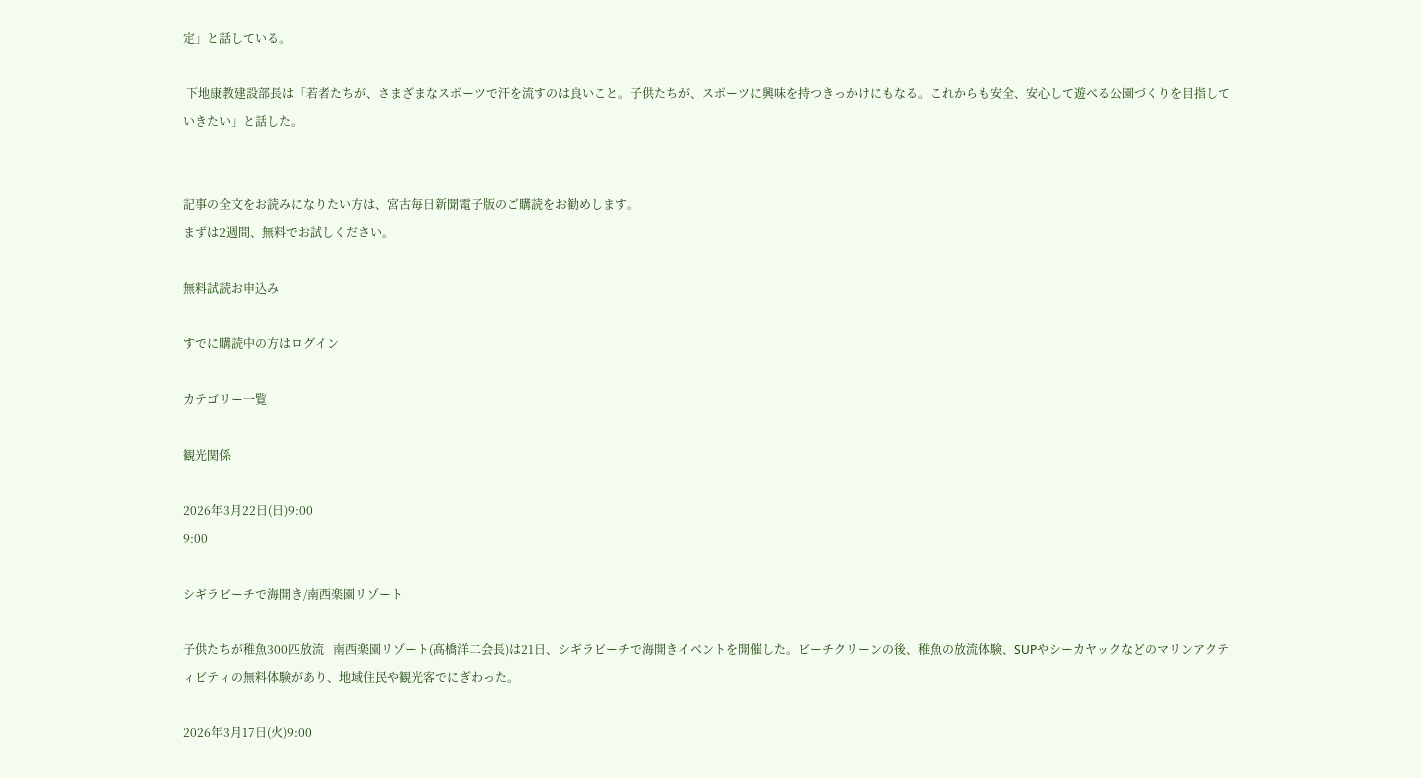定」と話している。

 下地康教建設部長は「若者たちが、さまざまなスポーツで汗を流すのは良いこと。子供たちが、スポーツに興味を持つきっかけにもなる。これからも安全、安心して遊べる公園づくりを目指していきたい」と話した。


記事の全文をお読みになりたい方は、宮古毎日新聞電子版のご購読をお勧めします。
まずは2週間、無料でお試しください。

無料試読お申込み

すでに購読中の方はログイン

カテゴリー一覧

観光関係

2026年3月22日(日)9:00
9:00

シギラビーチで海開き/南西楽園リゾート

子供たちが稚魚300匹放流   南西楽園リゾート(髙橋洋二会長)は21日、シギラビーチで海開きイベントを開催した。ビーチクリーンの後、稚魚の放流体験、SUPやシーカヤックなどのマリンアクティビティの無料体験があり、地域住民や観光客でにぎわった。

2026年3月17日(火)9:00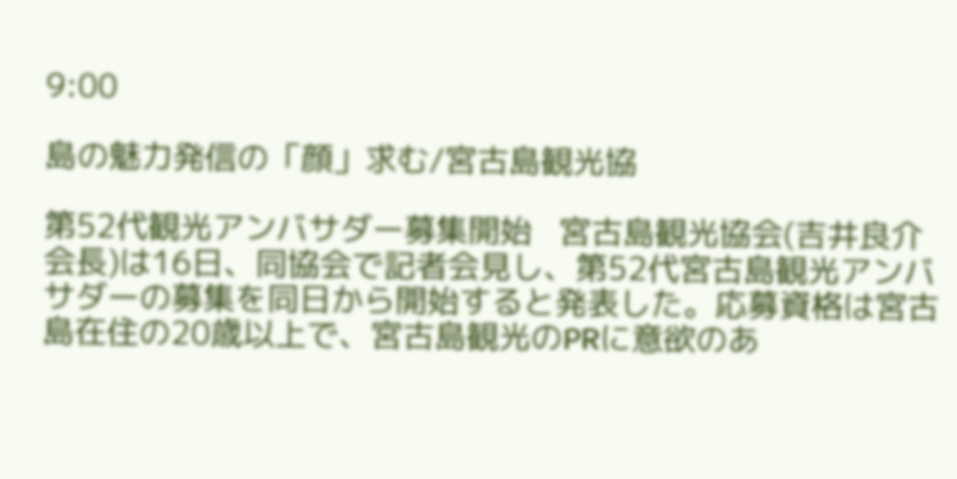9:00

島の魅力発信の「顔」求む/宮古島観光協

第52代観光アンバサダー募集開始   宮古島観光協会(吉井良介会長)は16日、同協会で記者会見し、第52代宮古島観光アンバサダーの募集を同日から開始すると発表した。応募資格は宮古島在住の20歳以上で、宮古島観光のPRに意欲のあ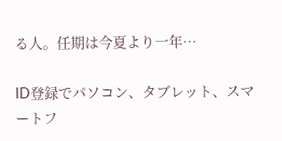る人。任期は今夏より一年…

ID登録でパソコン、タブレット、スマートフ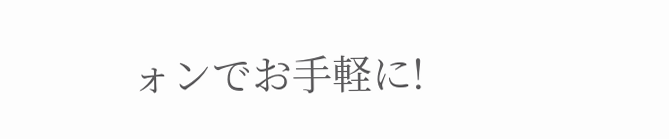ォンでお手軽に!